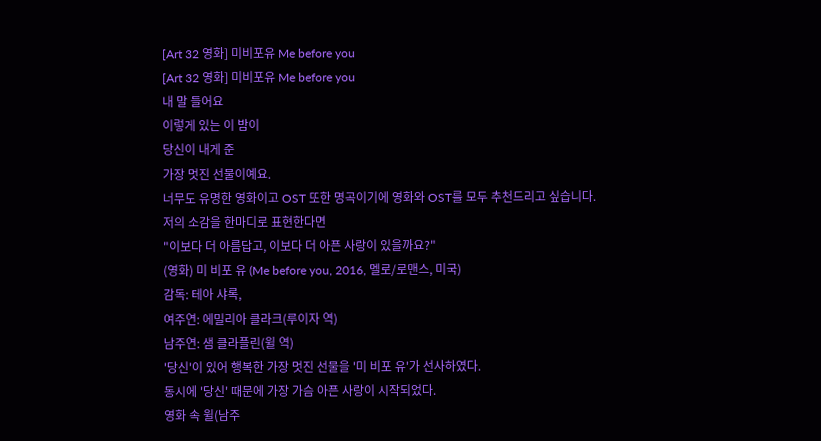[Art 32 영화] 미비포유 Me before you
[Art 32 영화] 미비포유 Me before you
내 말 들어요
이렇게 있는 이 밤이
당신이 내게 준
가장 멋진 선물이예요.
너무도 유명한 영화이고 OST 또한 명곡이기에 영화와 OST를 모두 추천드리고 싶습니다.
저의 소감을 한마디로 표현한다면
"이보다 더 아름답고, 이보다 더 아픈 사랑이 있을까요?"
(영화) 미 비포 유 (Me before you, 2016, 멜로/로맨스, 미국)
감독: 테아 샤록,
여주연: 에밀리아 클라크(루이자 역)
남주연: 샘 클라플린(윌 역)
'당신'이 있어 행복한 가장 멋진 선물을 '미 비포 유'가 선사하였다.
동시에 '당신' 때문에 가장 가슴 아픈 사랑이 시작되었다.
영화 속 윌(남주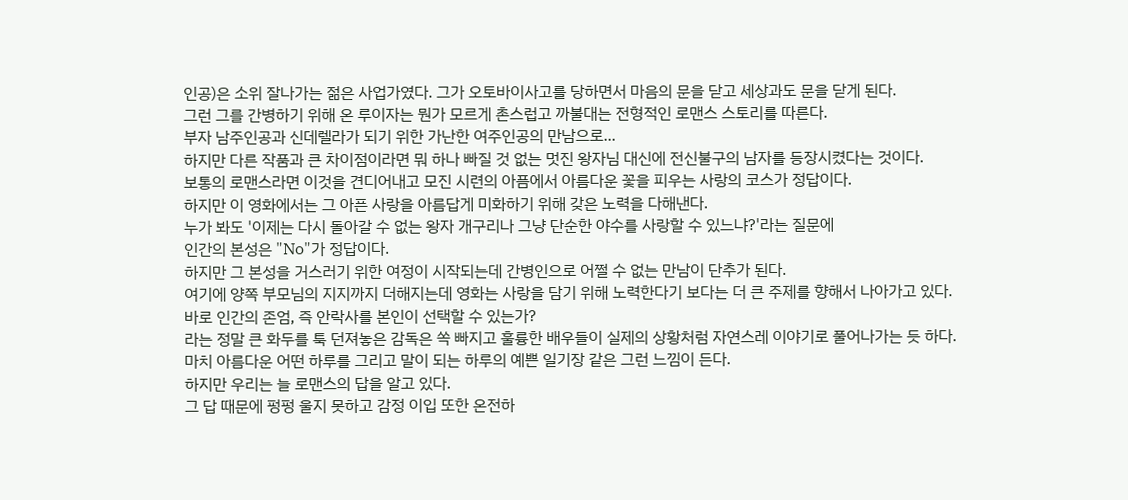인공)은 소위 잘나가는 젊은 사업가였다. 그가 오토바이사고를 당하면서 마음의 문을 닫고 세상과도 문을 닫게 된다.
그런 그를 간병하기 위해 온 루이자는 뭔가 모르게 촌스럽고 까불대는 전형적인 로맨스 스토리를 따른다.
부자 남주인공과 신데렐라가 되기 위한 가난한 여주인공의 만남으로...
하지만 다른 작품과 큰 차이점이라면 뭐 하나 빠질 것 없는 멋진 왕자님 대신에 전신불구의 남자를 등장시켰다는 것이다.
보통의 로맨스라면 이것을 견디어내고 모진 시련의 아픔에서 아름다운 꽃을 피우는 사랑의 코스가 정답이다.
하지만 이 영화에서는 그 아픈 사랑을 아름답게 미화하기 위해 갖은 노력을 다해낸다.
누가 봐도 '이제는 다시 돌아갈 수 없는 왕자 개구리나 그냥 단순한 야수를 사랑할 수 있느냐?'라는 질문에
인간의 본성은 "No"가 정답이다.
하지만 그 본성을 거스러기 위한 여정이 시작되는데 간병인으로 어쩔 수 없는 만남이 단추가 된다.
여기에 양쪽 부모님의 지지까지 더해지는데 영화는 사랑을 담기 위해 노력한다기 보다는 더 큰 주제를 향해서 나아가고 있다.
바로 인간의 존엄, 즉 안락사를 본인이 선택할 수 있는가?
라는 정말 큰 화두를 툭 던져놓은 감독은 쏙 빠지고 훌륭한 배우들이 실제의 상황처럼 자연스레 이야기로 풀어나가는 듯 하다.
마치 아름다운 어떤 하루를 그리고 말이 되는 하루의 예쁜 일기장 같은 그런 느낌이 든다.
하지만 우리는 늘 로맨스의 답을 알고 있다.
그 답 때문에 펑펑 울지 못하고 감정 이입 또한 온전하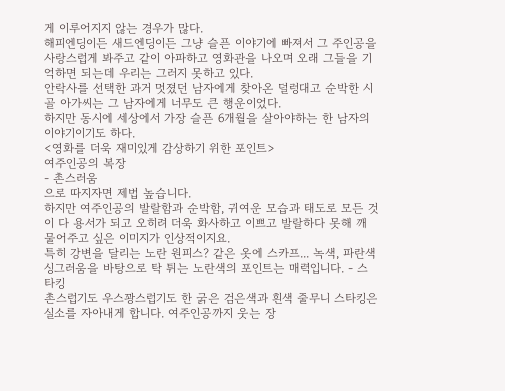게 이루어지지 않는 경우가 많다.
해피엔딩이든 새드엔딩이든 그냥 슬픈 이야기에 빠져서 그 주인공을 사랑스럽게 봐주고 같이 아파하고 영화관을 나오며 오래 그들을 기억하면 되는데 우리는 그러지 못하고 있다.
안락사를 선택한 과거 멋졌던 남자에게 찾아온 덜렁대고 순박한 시골 아가씨는 그 남자에게 너무도 큰 행운이었다.
하지만 동시에 세상에서 가장 슬픈 6개월을 살아야하는 한 남자의 이야기이기도 하다.
<영화를 더욱 재미있게 감상하기 위한 포인트>
여주인공의 복장
- 촌스러움
으로 따지자면 제법 높습니다.
하지만 여주인공의 발랄함과 순박함, 귀여운 모습과 태도로 모든 것이 다 용서가 되고 오히려 더욱 화사하고 이쁘고 발랄하다 못해 깨물어주고 싶은 이미지가 인상적이지요.
특히 강변을 달리는 노란 원피스? 같은 옷에 스카프... 녹색, 파란색 싱그러움을 바탕으로 탁 튀는 노란색의 포인트는 매력입니다. - 스타킹
촌스럽기도 우스꽝스럽기도 한 굵은 검은색과 흰색 줄무니 스타킹은 실소를 자아내게 합니다. 여주인공까지 웃는 장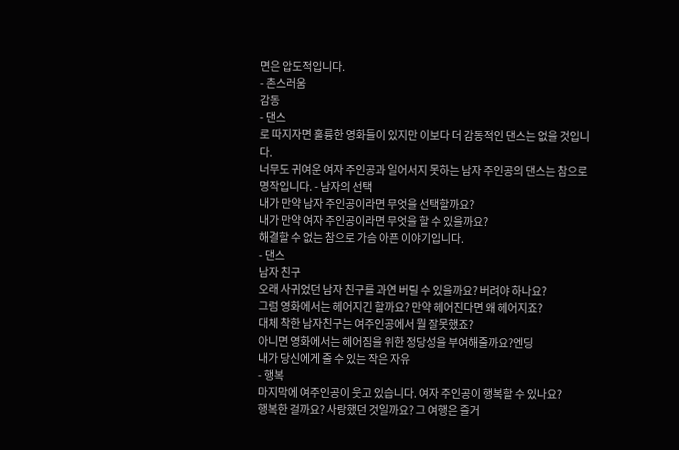면은 압도적입니다.
- 촌스러움
감동
- 댄스
로 따지자면 훌륭한 영화들이 있지만 이보다 더 감동적인 댄스는 없을 것입니다.
너무도 귀여운 여자 주인공과 일어서지 못하는 남자 주인공의 댄스는 참으로 명작입니다. - 남자의 선택
내가 만약 남자 주인공이라면 무엇을 선택할까요?
내가 만약 여자 주인공이라면 무엇을 할 수 있을까요?
해결할 수 없는 참으로 가슴 아픈 이야기입니다.
- 댄스
남자 친구
오래 사귀었던 남자 친구를 과연 버릴 수 있을까요? 버려야 하나요?
그럼 영화에서는 헤어지긴 할까요? 만약 헤어진다면 왜 헤어지죠?
대체 착한 남자친구는 여주인공에서 뭘 잘못했죠?
아니면 영화에서는 헤어짐을 위한 정당성을 부여해줄까요?엔딩
내가 당신에게 줄 수 있는 작은 자유
- 행복
마지막에 여주인공이 웃고 있습니다. 여자 주인공이 행복할 수 있나요?
행복한 걸까요? 사랑했던 것일까요? 그 여행은 즐거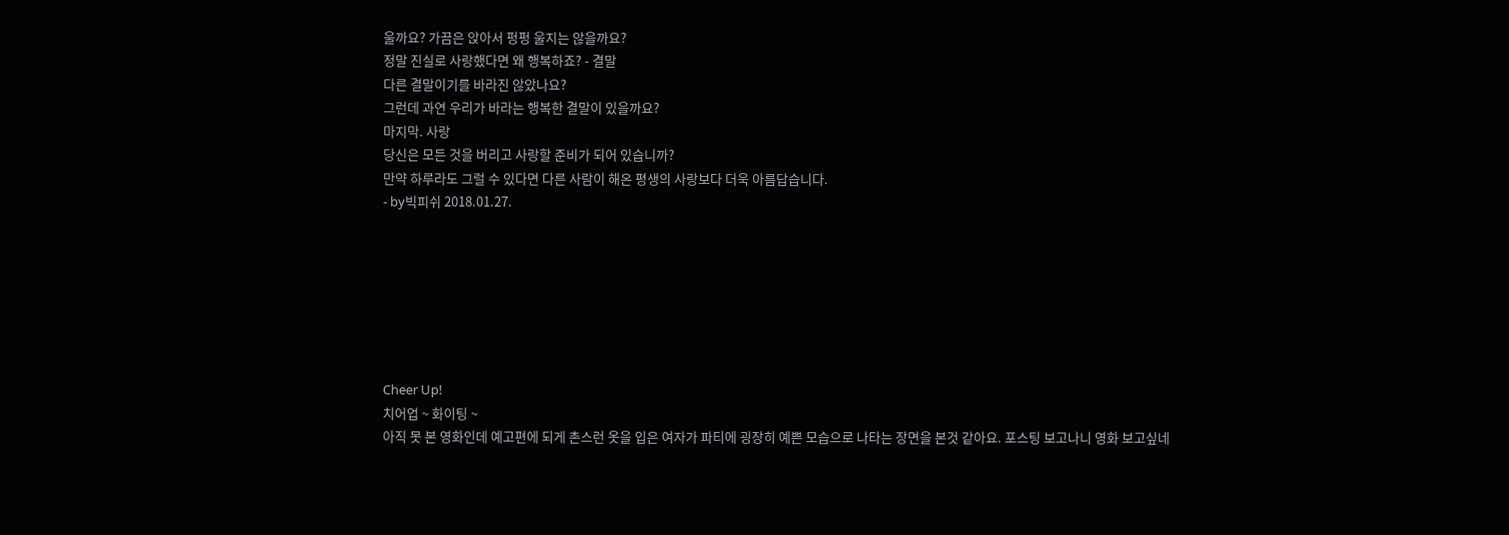울까요? 가끔은 앉아서 펑펑 울지는 않을까요?
정말 진실로 사랑했다면 왜 행복하죠? - 결말
다른 결말이기를 바라진 않았나요?
그런데 과연 우리가 바라는 행복한 결말이 있을까요?
마지막. 사랑
당신은 모든 것을 버리고 사랑할 준비가 되어 있습니까?
만약 하루라도 그럴 수 있다면 다른 사람이 해온 평생의 사랑보다 더욱 아름답습니다.
- by빅피쉬 2018.01.27.







Cheer Up!
치어업 ~ 화이팅 ~
아직 못 본 영화인데 예고편에 되게 촌스런 옷을 입은 여자가 파티에 굉장히 예쁜 모습으로 나타는 장면을 본것 같아요. 포스팅 보고나니 영화 보고싶네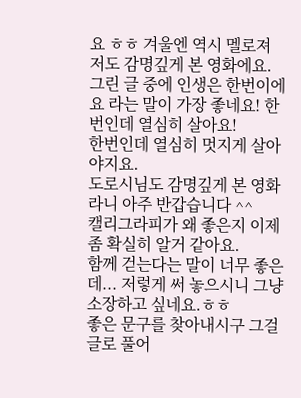요 ㅎㅎ 겨울엔 역시 멜로져
저도 감명깊게 본 영화에요. 그린 글 중에 인생은 한번이에요 라는 말이 가장 좋네요! 한번인데 열심히 살아요!
한번인데 열심히 멋지게 살아야지요.
도로시님도 감명깊게 본 영화라니 아주 반갑습니다 ^^
캘리그라피가 왜 좋은지 이제 좀 확실히 알거 같아요.
함께 걷는다는 말이 너무 좋은데... 저렇게 써 놓으시니 그냥 소장하고 싶네요.ㅎㅎ
좋은 문구를 찾아내시구 그걸 글로 풀어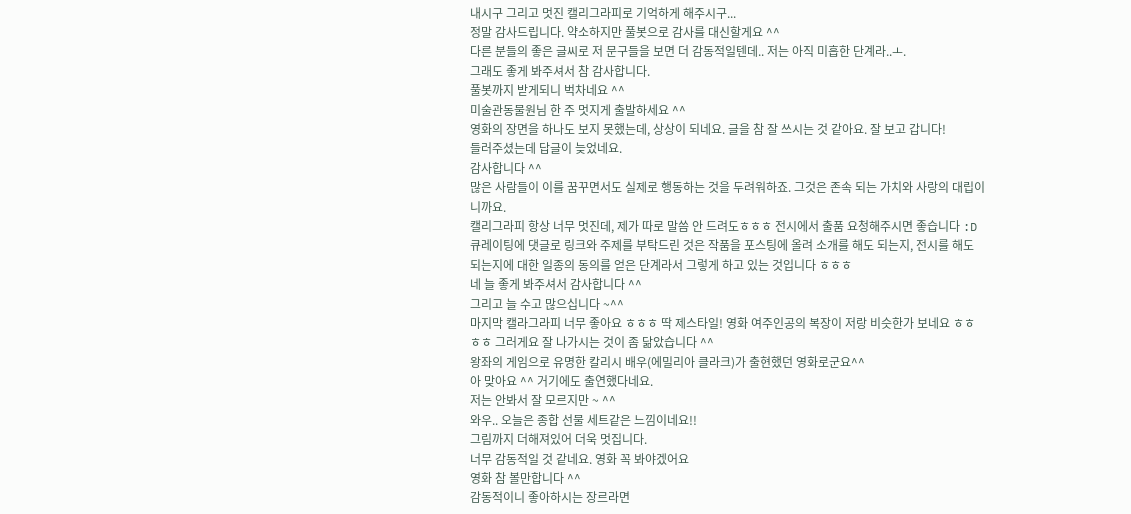내시구 그리고 멋진 캘리그라피로 기억하게 해주시구...
정말 감사드립니다. 약소하지만 풀봇으로 감사를 대신할게요 ^^
다른 분들의 좋은 글씨로 저 문구들을 보면 더 감동적일텐데.. 저는 아직 미흡한 단계라..ㅗ.
그래도 좋게 봐주셔서 참 감사합니다.
풀봇까지 받게되니 벅차네요 ^^
미술관동물원님 한 주 멋지게 출발하세요 ^^
영화의 장면을 하나도 보지 못했는데, 상상이 되네요. 글을 참 잘 쓰시는 것 같아요. 잘 보고 갑니다!
들러주셨는데 답글이 늦었네요.
감사합니다 ^^
많은 사람들이 이를 꿈꾸면서도 실제로 행동하는 것을 두려워하죠. 그것은 존속 되는 가치와 사랑의 대립이니까요.
캘리그라피 항상 너무 멋진데, 제가 따로 말씀 안 드려도ㅎㅎㅎ 전시에서 출품 요청해주시면 좋습니다 :D
큐레이팅에 댓글로 링크와 주제를 부탁드린 것은 작품을 포스팅에 올려 소개를 해도 되는지, 전시를 해도 되는지에 대한 일종의 동의를 얻은 단계라서 그렇게 하고 있는 것입니다 ㅎㅎㅎ
네 늘 좋게 봐주셔서 감사합니다 ^^
그리고 늘 수고 많으십니다 ~^^
마지막 캘라그라피 너무 좋아요 ㅎㅎㅎ 딱 제스타일! 영화 여주인공의 복장이 저랑 비슷한가 보네요 ㅎㅎ
ㅎㅎ 그러게요 잘 나가시는 것이 좀 닮았습니다 ^^
왕좌의 게임으로 유명한 칼리시 배우(에밀리아 클라크)가 출현했던 영화로군요^^
아 맞아요 ^^ 거기에도 출연했다네요.
저는 안봐서 잘 모르지만 ~ ^^
와우.. 오늘은 종합 선물 세트같은 느낌이네요!!
그림까지 더해져있어 더욱 멋집니다.
너무 감동적일 것 같네요. 영화 꼭 봐야겠어요
영화 참 볼만합니다 ^^
감동적이니 좋아하시는 장르라면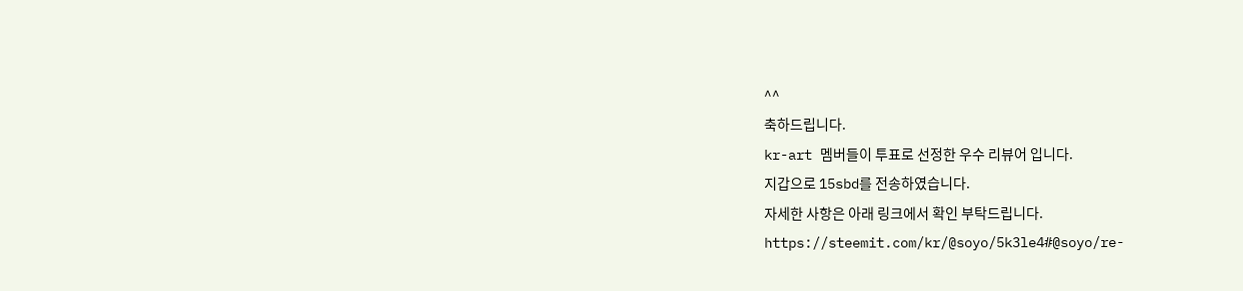^^
축하드립니다.
kr-art 멤버들이 투표로 선정한 우수 리뷰어 입니다.
지갑으로 15sbd를 전송하였습니다.
자세한 사항은 아래 링크에서 확인 부탁드립니다.
https://steemit.com/kr/@soyo/5k3le4#@soyo/re-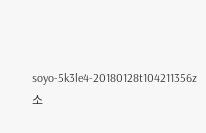soyo-5k3le4-20180128t104211356z
소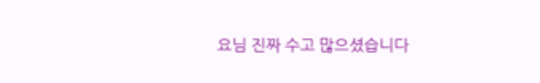요님 진짜 수고 많으셨습니다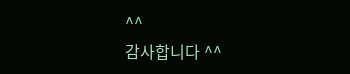^^
감사합니다 ^^